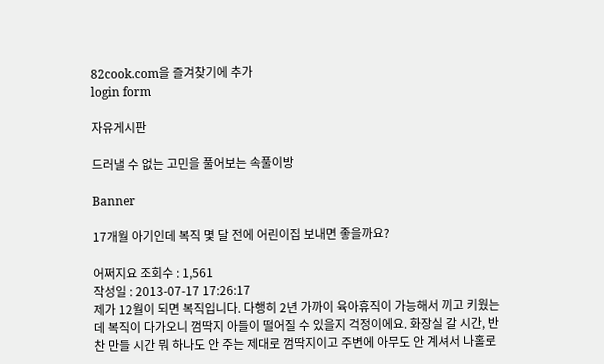82cook.com을 즐겨찾기에 추가
login form

자유게시판

드러낼 수 없는 고민을 풀어보는 속풀이방

Banner

17개월 아기인데 복직 몇 달 전에 어린이집 보내면 좋을까요?

어쩌지요 조회수 : 1,561
작성일 : 2013-07-17 17:26:17
제가 12월이 되면 복직입니다. 다행히 2년 가까이 육아휴직이 가능해서 끼고 키웠는데 복직이 다가오니 껌딱지 아들이 떨어질 수 있을지 걱정이에요. 화장실 갈 시간, 반찬 만들 시간 뭐 하나도 안 주는 제대로 껌딱지이고 주변에 아무도 안 계셔서 나홀로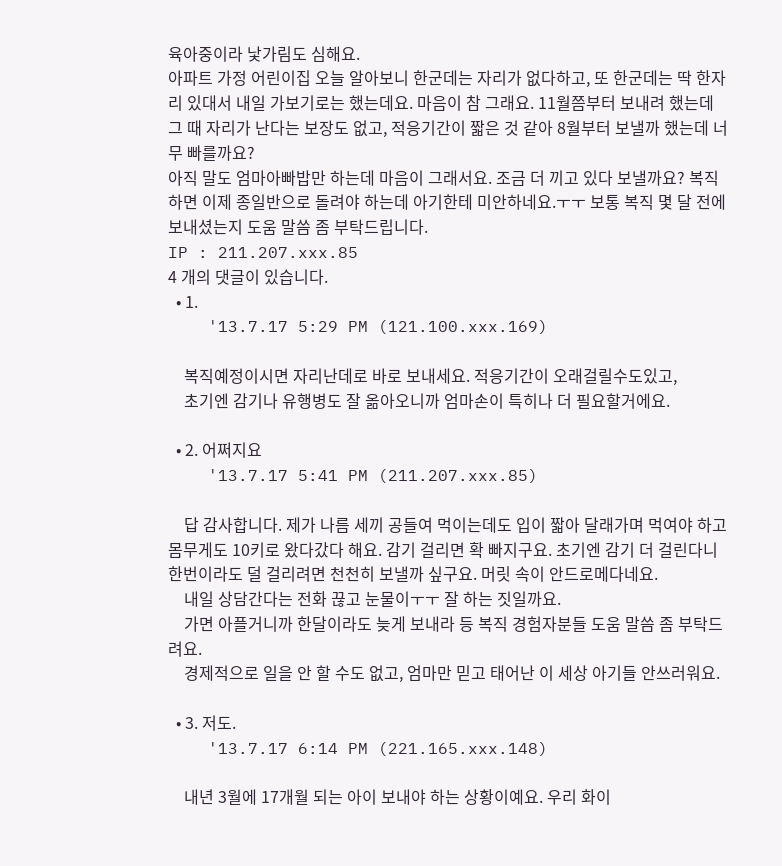육아중이라 낯가림도 심해요.
아파트 가정 어린이집 오늘 알아보니 한군데는 자리가 없다하고, 또 한군데는 딱 한자리 있대서 내일 가보기로는 했는데요. 마음이 참 그래요. 11월쯤부터 보내려 했는데 그 때 자리가 난다는 보장도 없고, 적응기간이 짧은 것 같아 8월부터 보낼까 했는데 너무 빠를까요?
아직 말도 엄마아빠밥만 하는데 마음이 그래서요. 조금 더 끼고 있다 보낼까요? 복직하면 이제 종일반으로 돌려야 하는데 아기한테 미안하네요.ㅜㅜ 보통 복직 몇 달 전에 보내셨는지 도움 말씀 좀 부탁드립니다.
IP : 211.207.xxx.85
4 개의 댓글이 있습니다.
  • 1.
    '13.7.17 5:29 PM (121.100.xxx.169)

    복직예정이시면 자리난데로 바로 보내세요. 적응기간이 오래걸릴수도있고,
    초기엔 감기나 유행병도 잘 옮아오니까 엄마손이 특히나 더 필요할거에요.

  • 2. 어쩌지요
    '13.7.17 5:41 PM (211.207.xxx.85)

    답 감사합니다. 제가 나름 세끼 공들여 먹이는데도 입이 짧아 달래가며 먹여야 하고 몸무게도 10키로 왔다갔다 해요. 감기 걸리면 확 빠지구요. 초기엔 감기 더 걸린다니 한번이라도 덜 걸리려면 천천히 보낼까 싶구요. 머릿 속이 안드로메다네요.
    내일 상담간다는 전화 끊고 눈물이ㅜㅜ 잘 하는 짓일까요.
    가면 아플거니까 한달이라도 늦게 보내라 등 복직 경험자분들 도움 말씀 좀 부탁드려요.
    경제적으로 일을 안 할 수도 없고, 엄마만 믿고 태어난 이 세상 아기들 안쓰러워요.

  • 3. 저도.
    '13.7.17 6:14 PM (221.165.xxx.148)

    내년 3월에 17개월 되는 아이 보내야 하는 상황이예요. 우리 화이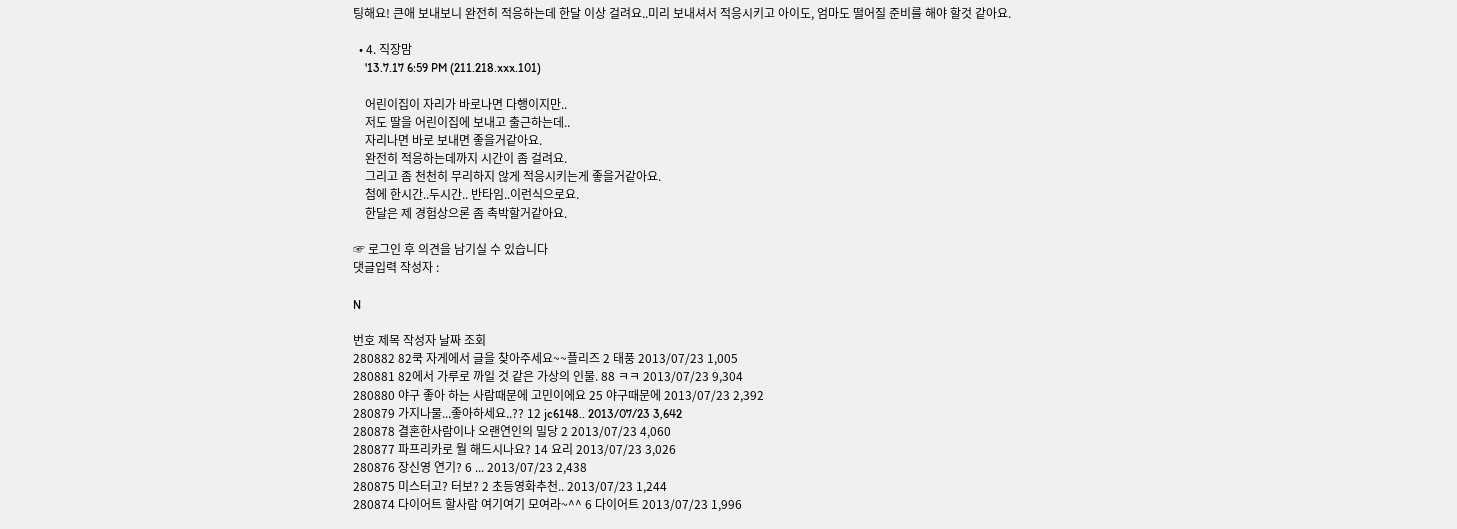팅해요! 큰애 보내보니 완전히 적응하는데 한달 이상 걸려요..미리 보내셔서 적응시키고 아이도, 엄마도 떨어질 준비를 해야 할것 같아요.

  • 4. 직장맘
    '13.7.17 6:59 PM (211.218.xxx.101)

    어린이집이 자리가 바로나면 다행이지만..
    저도 딸을 어린이집에 보내고 출근하는데..
    자리나면 바로 보내면 좋을거같아요.
    완전히 적응하는데까지 시간이 좀 걸려요.
    그리고 좀 천천히 무리하지 않게 적응시키는게 좋을거같아요.
    첨에 한시간..두시간.. 반타임..이런식으로요.
    한달은 제 경험상으론 좀 촉박할거같아요.

☞ 로그인 후 의견을 남기실 수 있습니다
댓글입력 작성자 :

N

번호 제목 작성자 날짜 조회
280882 82쿡 자게에서 글을 찾아주세요~~플리즈 2 태풍 2013/07/23 1,005
280881 82에서 가루로 까일 것 같은 가상의 인물. 88 ㅋㅋ 2013/07/23 9,304
280880 야구 좋아 하는 사람때문에 고민이에요 25 야구때문에 2013/07/23 2,392
280879 가지나물...좋아하세요..?? 12 jc6148.. 2013/07/23 3,642
280878 결혼한사람이나 오랜연인의 밀당 2 2013/07/23 4,060
280877 파프리카로 뭘 해드시나요? 14 요리 2013/07/23 3,026
280876 장신영 연기? 6 ... 2013/07/23 2,438
280875 미스터고? 터보? 2 초등영화추천.. 2013/07/23 1,244
280874 다이어트 할사람 여기여기 모여라~^^ 6 다이어트 2013/07/23 1,996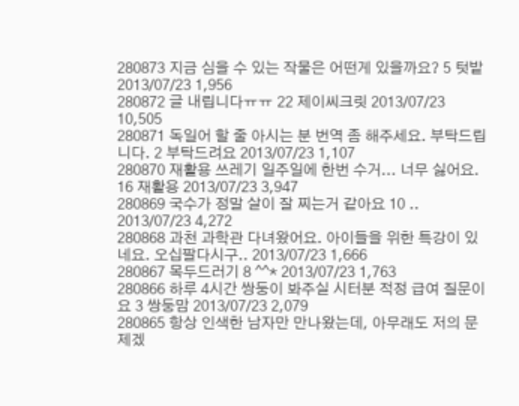280873 지금 심을 수 있는 작물은 어떤게 있을까요? 5 텃밭 2013/07/23 1,956
280872 글 내립니다ㅠㅠ 22 제이씨크릿 2013/07/23 10,505
280871 독일어 할 줄 아시는 분 번역 좀 해주세요. 부탁드립니다. 2 부탁드려요 2013/07/23 1,107
280870 재활용 쓰레기 일주일에 한번 수거... 너무 싫어요. 16 재활용 2013/07/23 3,947
280869 국수가 정말 살이 잘 찌는거 같아요 10 .. 2013/07/23 4,272
280868 과천 과학관 다녀왔어요. 아이들을 위한 특강이 있네요. 오십팔다시구.. 2013/07/23 1,666
280867 목두드러기 8 ^^* 2013/07/23 1,763
280866 하루 4시간 쌍둥이 봐주실 시터분 적정 급여 질문이요 3 쌍둥맘 2013/07/23 2,079
280865 항상 인색한 남자만 만나왔는데, 아무래도 저의 문제겠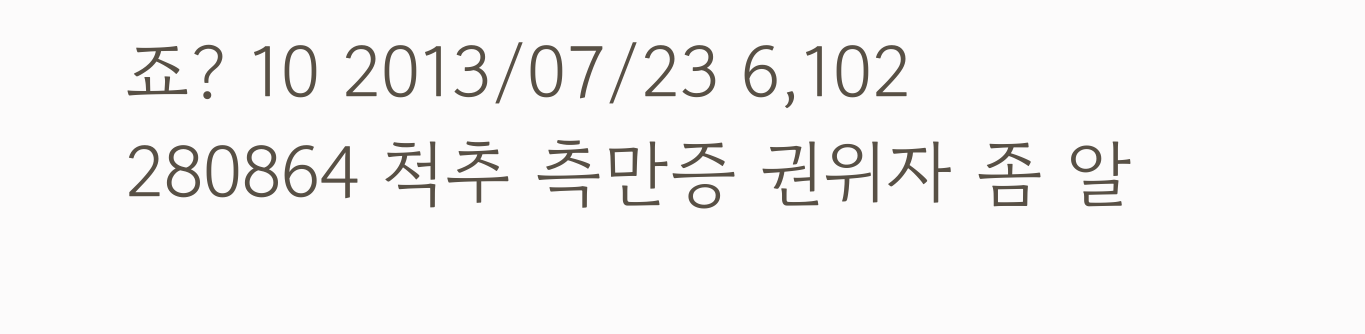죠? 10 2013/07/23 6,102
280864 척추 측만증 권위자 좀 알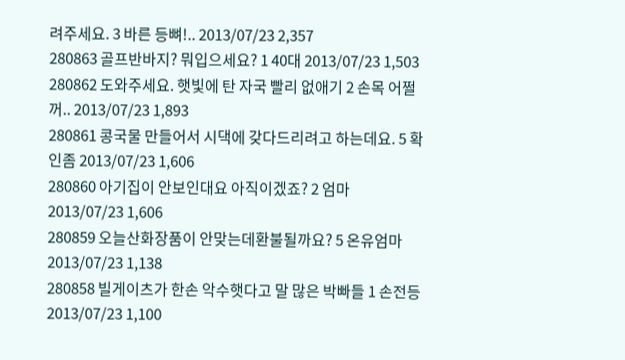려주세요. 3 바른 등뼈!.. 2013/07/23 2,357
280863 골프반바지? 뭐입으세요? 1 40대 2013/07/23 1,503
280862 도와주세요. 햇빛에 탄 자국 빨리 없애기 2 손목 어쩔꺼.. 2013/07/23 1,893
280861 콩국물 만들어서 시댁에 갖다드리려고 하는데요. 5 확인좀 2013/07/23 1,606
280860 아기집이 안보인대요 아직이겠죠? 2 엄마 2013/07/23 1,606
280859 오늘산화장품이 안맞는데환불될까요? 5 온유엄마 2013/07/23 1,138
280858 빌게이츠가 한손 악수햇다고 말 많은 박빠들 1 손전등 2013/07/23 1,100